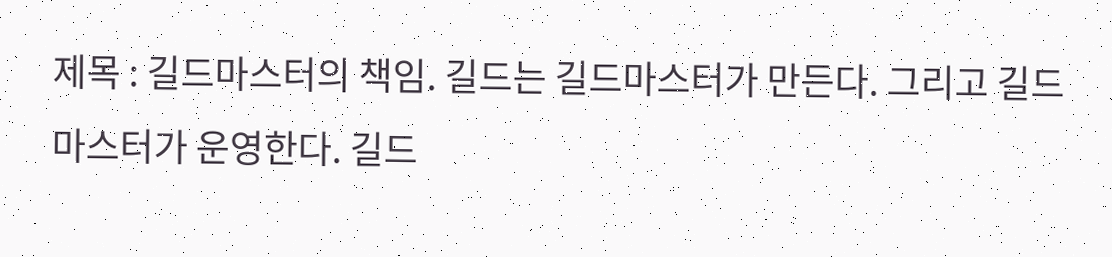제목 : 길드마스터의 책임. 길드는 길드마스터가 만든다. 그리고 길드마스터가 운영한다. 길드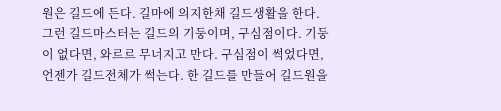원은 길드에 든다. 길마에 의지한채 길드생활을 한다. 그런 길드마스터는 길드의 기둥이며, 구심점이다. 기둥이 없다면, 와르르 무너지고 만다. 구심점이 썩었다면, 언젠가 길드전체가 썩는다. 한 길드를 만들어 길드원을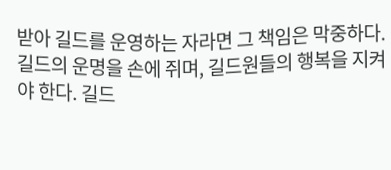받아 길드를 운영하는 자라면 그 책임은 막중하다. 길드의 운명을 손에 쥐며, 길드원들의 행복을 지켜야 한다. 길드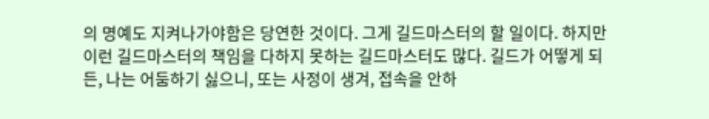의 명예도 지켜나가야함은 당연한 것이다. 그게 길드마스터의 할 일이다. 하지만 이런 길드마스터의 책임을 다하지 못하는 길드마스터도 많다. 길드가 어떻게 되든, 나는 어둠하기 싫으니, 또는 사정이 생겨, 접속을 안하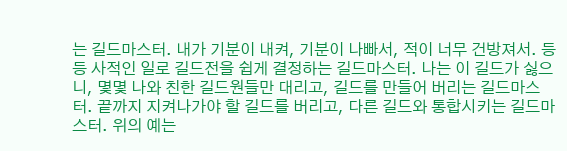는 길드마스터. 내가 기분이 내켜, 기분이 나빠서, 적이 너무 건방져서. 등등 사적인 일로 길드전을 쉽게 결정하는 길드마스터. 나는 이 길드가 싫으니, 몇몇 나와 친한 길드원들만 대리고, 길드를 만들어 버리는 길드마스터. 끝까지 지켜나가야 할 길드를 버리고, 다른 길드와 통합시키는 길드마스터. 위의 예는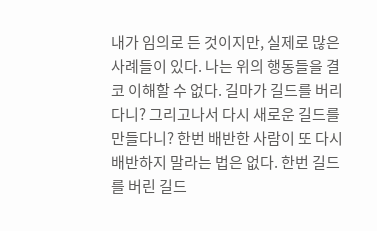내가 임의로 든 것이지만, 실제로 많은 사례들이 있다. 나는 위의 행동들을 결코 이해할 수 없다. 길마가 길드를 버리다니? 그리고나서 다시 새로운 길드를 만들다니? 한번 배반한 사람이 또 다시 배반하지 말라는 법은 없다. 한번 길드를 버린 길드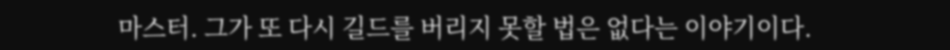마스터. 그가 또 다시 길드를 버리지 못할 법은 없다는 이야기이다.